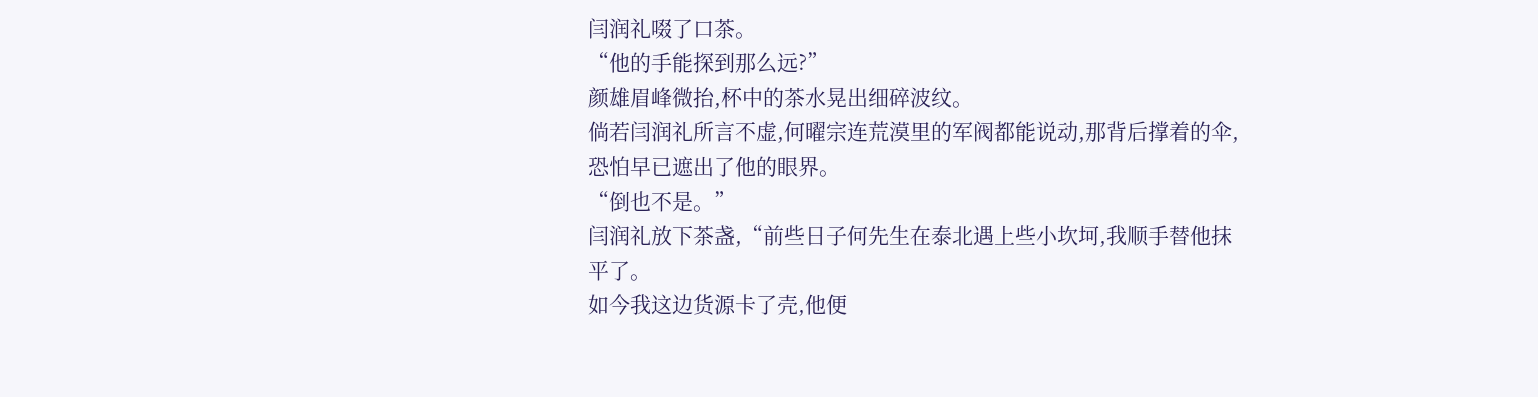闫润礼啜了口茶。
“他的手能探到那么远?”
颜雄眉峰微抬,杯中的茶水晃出细碎波纹。
倘若闫润礼所言不虚,何曜宗连荒漠里的军阀都能说动,那背后撑着的伞,恐怕早已遮出了他的眼界。
“倒也不是。”
闫润礼放下茶盏,“前些日子何先生在泰北遇上些小坎坷,我顺手替他抹平了。
如今我这边货源卡了壳,他便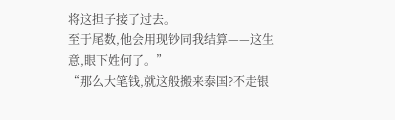将这担子接了过去。
至于尾数,他会用现钞同我结算——这生意,眼下姓何了。”
“那么大笔钱,就这般搬来泰国?不走银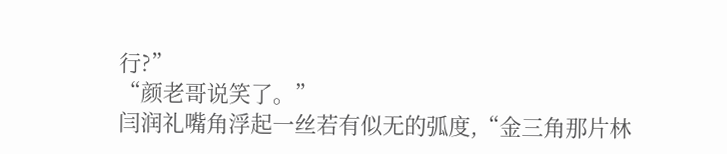行?”
“颜老哥说笑了。”
闫润礼嘴角浮起一丝若有似无的弧度,“金三角那片林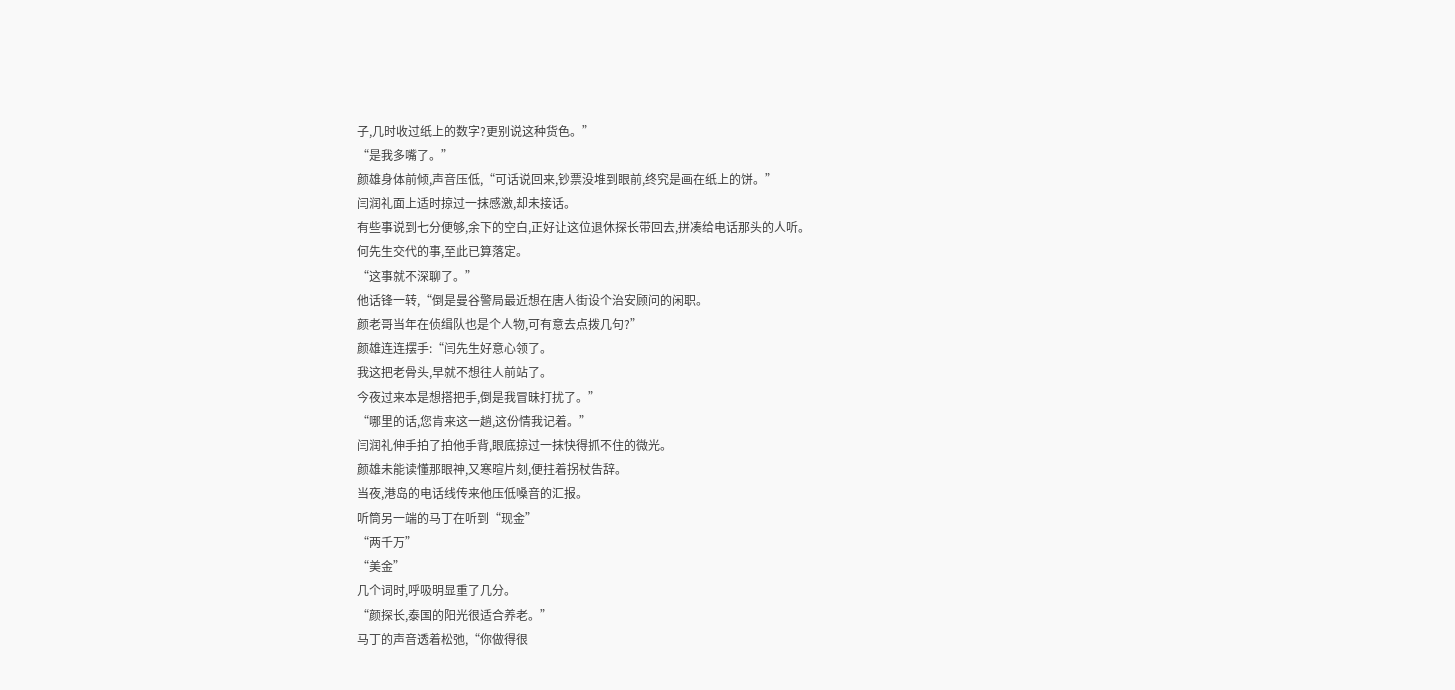子,几时收过纸上的数字?更别说这种货色。”
“是我多嘴了。”
颜雄身体前倾,声音压低,“可话说回来,钞票没堆到眼前,终究是画在纸上的饼。”
闫润礼面上适时掠过一抹感激,却未接话。
有些事说到七分便够,余下的空白,正好让这位退休探长带回去,拼凑给电话那头的人听。
何先生交代的事,至此已算落定。
“这事就不深聊了。”
他话锋一转,“倒是曼谷警局最近想在唐人街设个治安顾问的闲职。
颜老哥当年在侦缉队也是个人物,可有意去点拨几句?”
颜雄连连摆手:“闫先生好意心领了。
我这把老骨头,早就不想往人前站了。
今夜过来本是想搭把手,倒是我冒昧打扰了。”
“哪里的话,您肯来这一趟,这份情我记着。”
闫润礼伸手拍了拍他手背,眼底掠过一抹快得抓不住的微光。
颜雄未能读懂那眼神,又寒暄片刻,便拄着拐杖告辞。
当夜,港岛的电话线传来他压低嗓音的汇报。
听筒另一端的马丁在听到“现金”
“两千万”
“美金”
几个词时,呼吸明显重了几分。
“颜探长,泰国的阳光很适合养老。”
马丁的声音透着松弛,“你做得很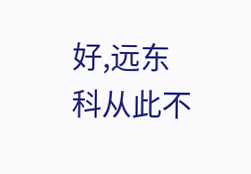好,远东科从此不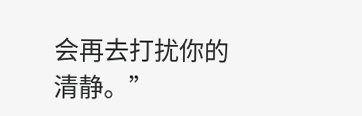会再去打扰你的清静。”